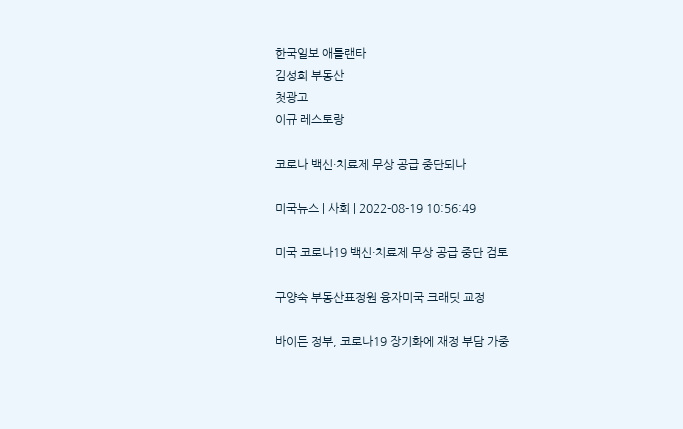한국일보 애틀랜타
김성희 부동산
첫광고
이규 레스토랑

코로나 백신·치료제 무상 공급 중단되나

미국뉴스 | 사회 | 2022-08-19 10:56:49

미국 코로나19 백신·치료제 무상 공급 중단 검토

구양숙 부동산표정원 융자미국 크래딧 교정

바이든 정부, 코로나19 장기화에 재정 부담 가중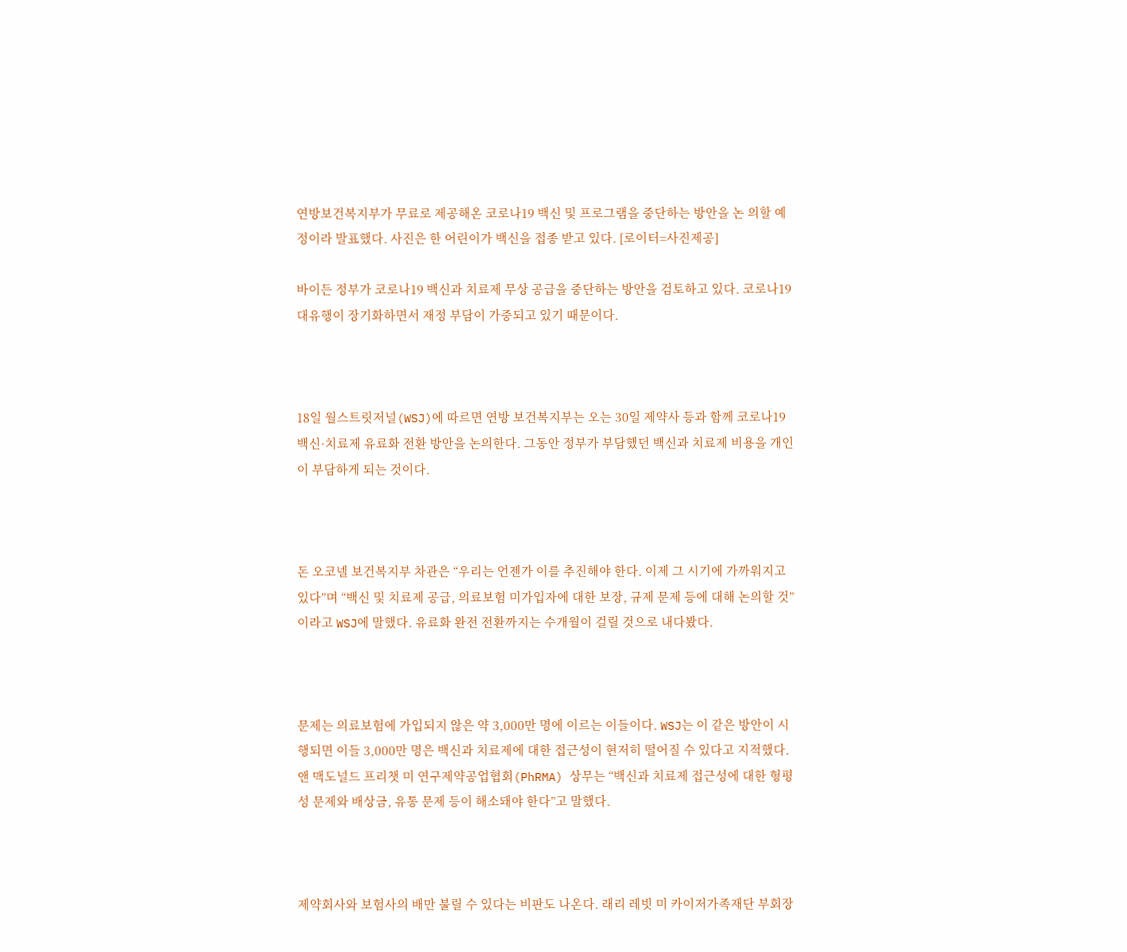연방보건복지부가 무료로 제공해온 코로나19 백신 및 프로그램을 중단하는 방안을 논 의할 예정이라 발표했다. 사진은 한 어린이가 백신을 접종 받고 있다. [로이터=사진제공]

바이든 정부가 코로나19 백신과 치료제 무상 공급을 중단하는 방안을 검토하고 있다. 코로나19 대유행이 장기화하면서 재정 부담이 가중되고 있기 때문이다.



18일 월스트릿저널(WSJ)에 따르면 연방 보건복지부는 오는 30일 제약사 등과 함께 코로나19 백신·치료제 유료화 전환 방안을 논의한다. 그동안 정부가 부담했던 백신과 치료제 비용을 개인이 부담하게 되는 것이다.



돈 오코넬 보건복지부 차관은 “우리는 언젠가 이를 추진해야 한다. 이제 그 시기에 가까워지고 있다”며 “백신 및 치료제 공급, 의료보험 미가입자에 대한 보장, 규제 문제 등에 대해 논의할 것”이라고 WSJ에 말했다. 유료화 완전 전환까지는 수개월이 걸릴 것으로 내다봤다.



문제는 의료보험에 가입되지 않은 약 3,000만 명에 이르는 이들이다. WSJ는 이 같은 방안이 시행되면 이들 3,000만 명은 백신과 치료제에 대한 접근성이 현저히 떨어질 수 있다고 지적했다. 앤 맥도널드 프리챗 미 연구제약공업협회(PhRMA) 상무는 “백신과 치료제 접근성에 대한 형평성 문제와 배상금, 유통 문제 등이 해소돼야 한다”고 말했다.



제약회사와 보험사의 배만 불릴 수 있다는 비판도 나온다. 래리 레빗 미 카이저가족재단 부회장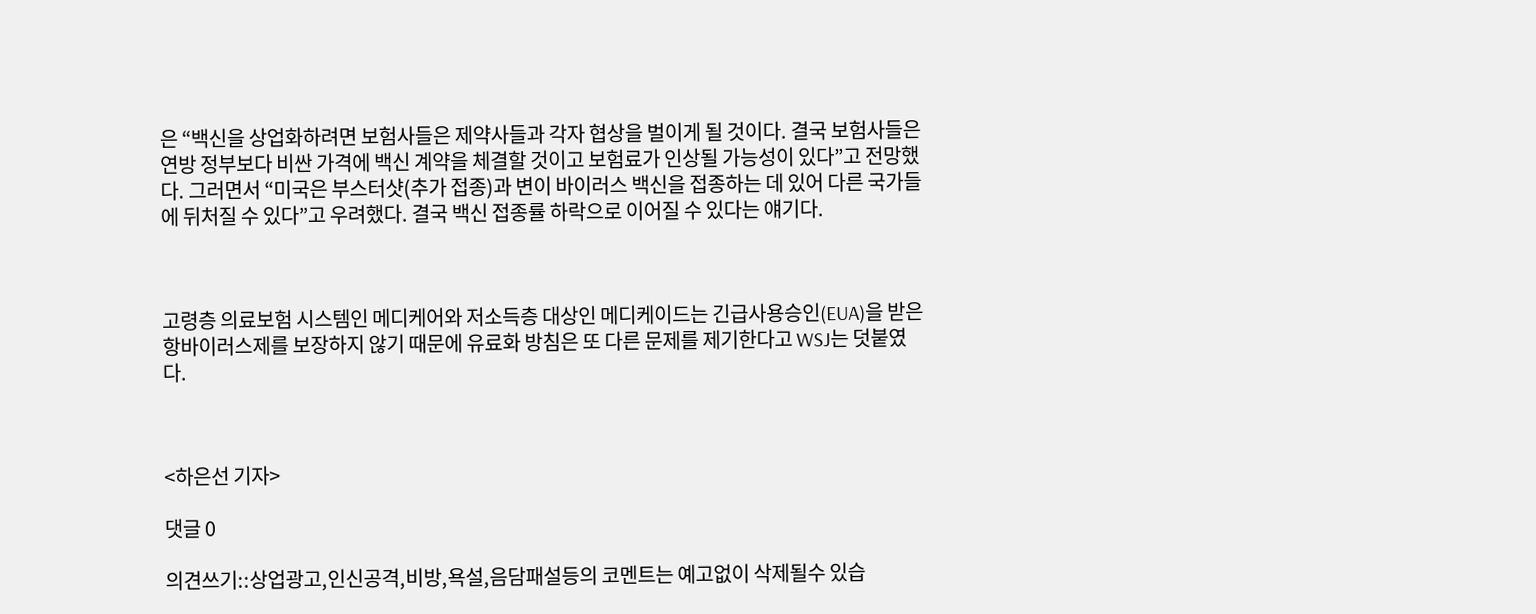은 “백신을 상업화하려면 보험사들은 제약사들과 각자 협상을 벌이게 될 것이다. 결국 보험사들은 연방 정부보다 비싼 가격에 백신 계약을 체결할 것이고 보험료가 인상될 가능성이 있다”고 전망했다. 그러면서 “미국은 부스터샷(추가 접종)과 변이 바이러스 백신을 접종하는 데 있어 다른 국가들에 뒤처질 수 있다”고 우려했다. 결국 백신 접종률 하락으로 이어질 수 있다는 얘기다.



고령층 의료보험 시스템인 메디케어와 저소득층 대상인 메디케이드는 긴급사용승인(EUA)을 받은 항바이러스제를 보장하지 않기 때문에 유료화 방침은 또 다른 문제를 제기한다고 WSJ는 덧붙였다.



<하은선 기자>

댓글 0

의견쓰기::상업광고,인신공격,비방,욕설,음담패설등의 코멘트는 예고없이 삭제될수 있습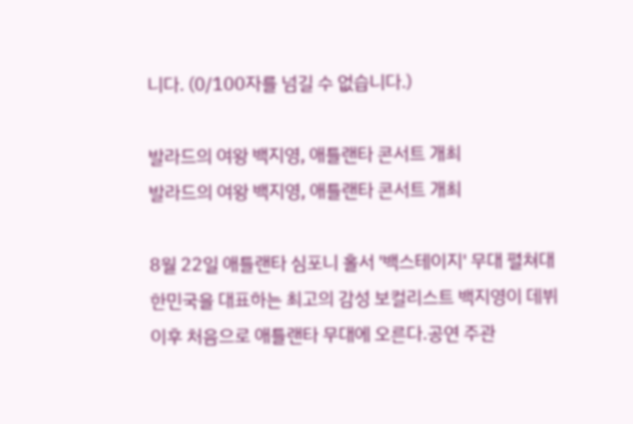니다. (0/100자를 넘길 수 없습니다.)

발라드의 여왕 백지영, 애틀랜타 콘서트 개최
발라드의 여왕 백지영, 애틀랜타 콘서트 개최

8월 22일 애틀랜타 심포니 홀서 '백스테이지' 무대 펼쳐대한민국을 대표하는 최고의 감성 보컬리스트 백지영이 데뷔 이후 처음으로 애틀랜타 무대에 오른다.공연 주관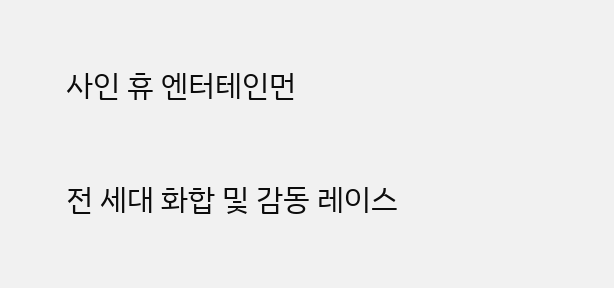사인 휴 엔터테인먼

전 세대 화합 및 감동 레이스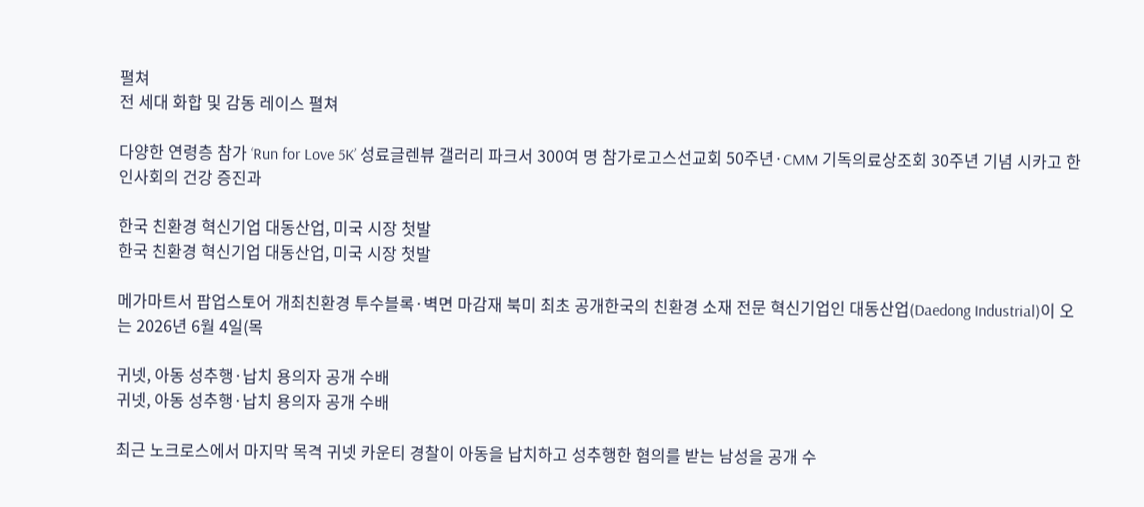펼쳐
전 세대 화합 및 감동 레이스 펼쳐

다양한 연령층 참가 ‘Run for Love 5K’ 성료글렌뷰 갤러리 파크서 300여 명 참가로고스선교회 50주년·CMM 기독의료상조회 30주년 기념 시카고 한인사회의 건강 증진과

한국 친환경 혁신기업 대동산업, 미국 시장 첫발
한국 친환경 혁신기업 대동산업, 미국 시장 첫발

메가마트서 팝업스토어 개최친환경 투수블록·벽면 마감재 북미 최초 공개한국의 친환경 소재 전문 혁신기업인 대동산업(Daedong Industrial)이 오는 2026년 6월 4일(목

귀넷, 아동 성추행·납치 용의자 공개 수배
귀넷, 아동 성추행·납치 용의자 공개 수배

최근 노크로스에서 마지막 목격 귀넷 카운티 경찰이 아동을 납치하고 성추행한 혐의를 받는 남성을 공개 수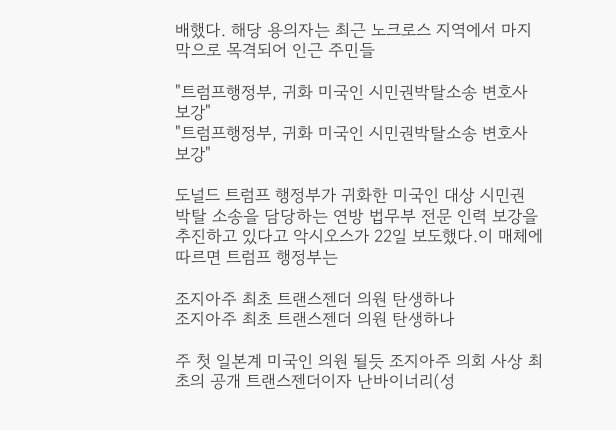배했다. 해당 용의자는 최근 노크로스 지역에서 마지막으로 목격되어 인근 주민들

"트럼프행정부, 귀화 미국인 시민권박탈소송 변호사 보강"
"트럼프행정부, 귀화 미국인 시민권박탈소송 변호사 보강"

도널드 트럼프 행정부가 귀화한 미국인 대상 시민권 박탈 소송을 담당하는 연방 법무부 전문 인력 보강을 추진하고 있다고 악시오스가 22일 보도했다.이 매체에 따르면 트럼프 행정부는

조지아주 최초 트랜스젠더 의원 탄생하나
조지아주 최초 트랜스젠더 의원 탄생하나

주 첫 일본계 미국인 의원 될듯 조지아주 의회 사상 최초의 공개 트랜스젠더이자 난바이너리(성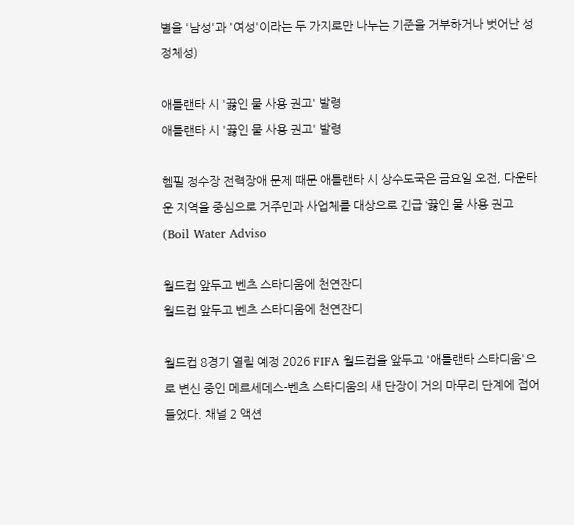별을 '남성'과 '여성'이라는 두 가지로만 나누는 기준을 거부하거나 벗어난 성 정체성)

애틀랜타 시 '끓인 물 사용 권고' 발령
애틀랜타 시 '끓인 물 사용 권고' 발령

헴필 정수장 전력장애 문제 때문 애틀랜타 시 상수도국은 금요일 오전, 다운타운 지역을 중심으로 거주민과 사업체를 대상으로 긴급 ‘끓인 물 사용 권고(Boil Water Adviso

월드컵 앞두고 벤츠 스타디움에 천연잔디
월드컵 앞두고 벤츠 스타디움에 천연잔디

월드컵 8경기 열릴 예정 2026 FIFA 월드컵을 앞두고 '애틀랜타 스타디움'으로 변신 중인 메르세데스-벤츠 스타디움의 새 단장이 거의 마무리 단계에 접어들었다. 채널 2 액션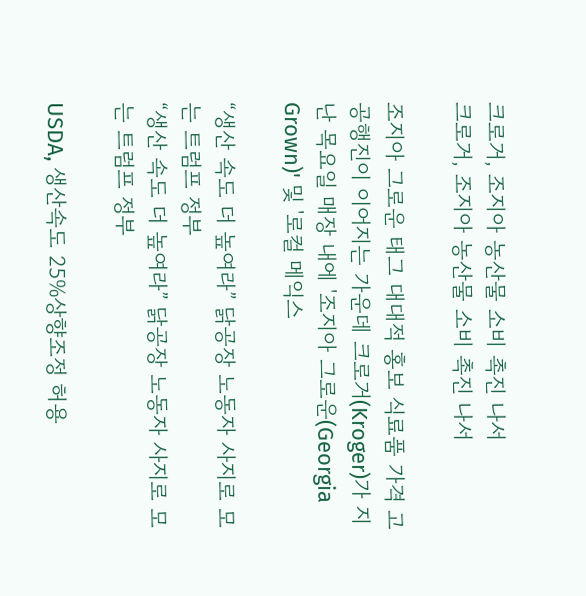크로거, 조지아 농산물 소비 촉진 나서
크로거, 조지아 농산물 소비 촉진 나서

조지아 그로운 태그 대대적 홍보 식료품 가격 고공행진이 이어지는 가운데 크로거(Kroger)가 지난 목요일 매장 내에 '조지아 그로운(Georgia Grown)' 및 '로컬 메익스

“생산 속도 더 높여라” 닭공장 노동자 사지로 모는 트럼프 정부
“생산 속도 더 높여라” 닭공장 노동자 사지로 모는 트럼프 정부

USDA, 생산속도 25%상향조정 허용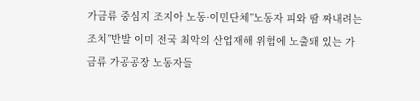가금류 중심지 조지아 노동·이민단체”노동자 피와 땀 짜내려는 조치”반발 이미 전국 최악의 산업재해 위험에 노출돼 있는 가금류 가공공장 노동자들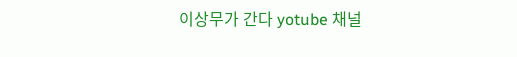이상무가 간다 yotube 채널